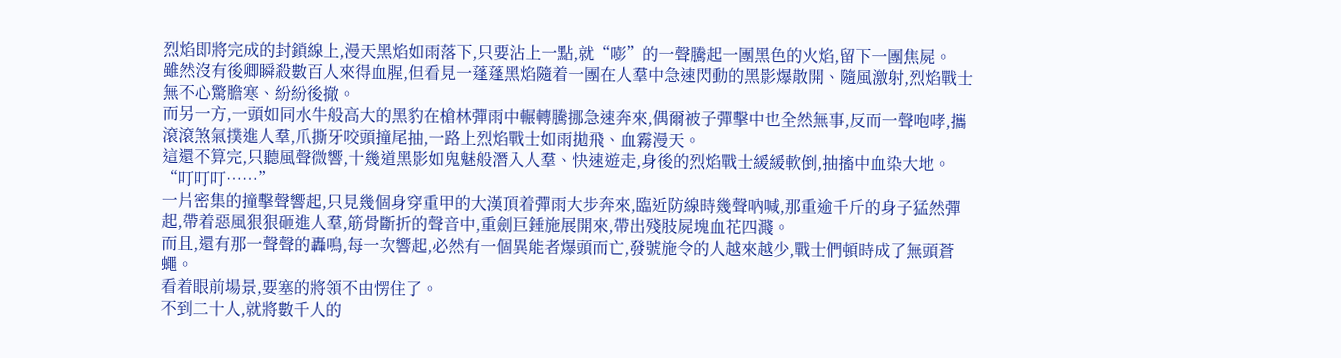烈焰即將完成的封鎖線上,漫天黑焰如雨落下,只要沾上一點,就“嘭”的一聲騰起一團黑色的火焰,留下一團焦屍。
雖然沒有後卿瞬殺數百人來得血腥,但看見一蓬蓬黑焰隨着一團在人羣中急速閃動的黑影爆散開、隨風激射,烈焰戰士無不心驚膽寒、紛紛後撤。
而另一方,一頭如同水牛般高大的黑豹在槍林彈雨中輾轉騰挪急速奔來,偶爾被子彈擊中也全然無事,反而一聲咆哮,攜滾滾煞氣撲進人羣,爪撕牙咬頭撞尾抽,一路上烈焰戰士如雨拋飛、血霧漫天。
這還不算完,只聽風聲微響,十幾道黑影如鬼魅般潛入人羣、快速遊走,身後的烈焰戰士緩緩軟倒,抽搐中血染大地。
“叮叮叮……”
一片密集的撞擊聲響起,只見幾個身穿重甲的大漢頂着彈雨大步奔來,臨近防線時幾聲吶喊,那重逾千斤的身子猛然彈起,帶着惡風狠狠砸進人羣,筋骨斷折的聲音中,重劍巨錘施展開來,帶出殘肢屍塊血花四濺。
而且,還有那一聲聲的轟鳴,每一次響起,必然有一個異能者爆頭而亡,發號施令的人越來越少,戰士們頓時成了無頭蒼蠅。
看着眼前場景,要塞的將領不由愣住了。
不到二十人,就將數千人的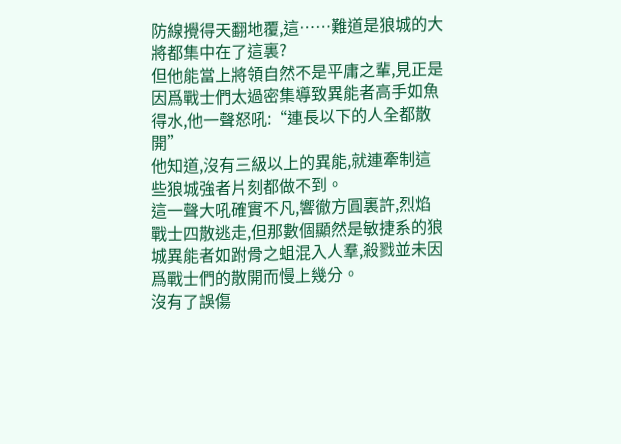防線攪得天翻地覆,這……難道是狼城的大將都集中在了這裏?
但他能當上將領自然不是平庸之輩,見正是因爲戰士們太過密集導致異能者高手如魚得水,他一聲怒吼:“連長以下的人全都散開”
他知道,沒有三級以上的異能,就連牽制這些狼城強者片刻都做不到。
這一聲大吼確實不凡,響徹方圓裏許,烈焰戰士四散逃走,但那數個顯然是敏捷系的狼城異能者如跗骨之蛆混入人羣,殺戮並未因爲戰士們的散開而慢上幾分。
沒有了誤傷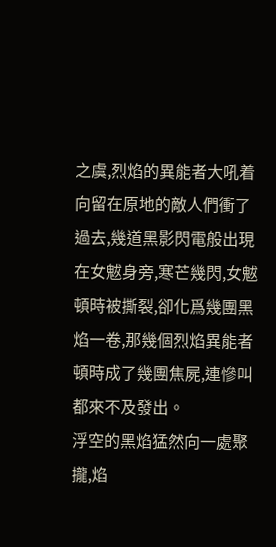之虞,烈焰的異能者大吼着向留在原地的敵人們衝了過去,幾道黑影閃電般出現在女魃身旁,寒芒幾閃,女魃頓時被撕裂,卻化爲幾團黑焰一卷,那幾個烈焰異能者頓時成了幾團焦屍,連慘叫都來不及發出。
浮空的黑焰猛然向一處聚攏,焰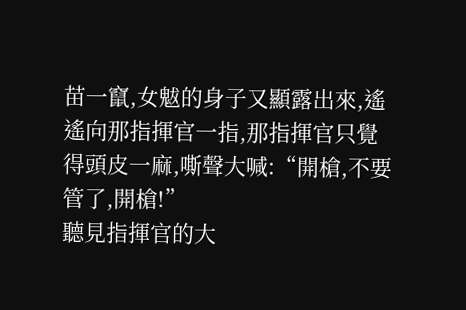苗一竄,女魃的身子又顯露出來,遙遙向那指揮官一指,那指揮官只覺得頭皮一麻,嘶聲大喊:“開槍,不要管了,開槍!”
聽見指揮官的大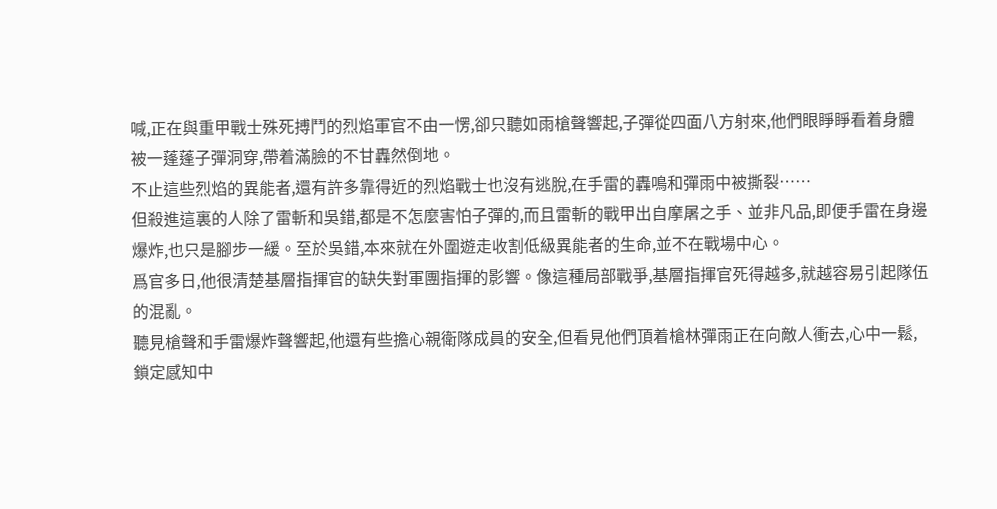喊,正在與重甲戰士殊死搏鬥的烈焰軍官不由一愣,卻只聽如雨槍聲響起,子彈從四面八方射來,他們眼睜睜看着身體被一蓬蓬子彈洞穿,帶着滿臉的不甘轟然倒地。
不止這些烈焰的異能者,還有許多靠得近的烈焰戰士也沒有逃脫,在手雷的轟鳴和彈雨中被撕裂……
但殺進這裏的人除了雷斬和吳錯,都是不怎麼害怕子彈的,而且雷斬的戰甲出自摩屠之手、並非凡品,即便手雷在身邊爆炸,也只是腳步一緩。至於吳錯,本來就在外圍遊走收割低級異能者的生命,並不在戰場中心。
爲官多日,他很清楚基層指揮官的缺失對軍團指揮的影響。像這種局部戰爭,基層指揮官死得越多,就越容易引起隊伍的混亂。
聽見槍聲和手雷爆炸聲響起,他還有些擔心親衛隊成員的安全,但看見他們頂着槍林彈雨正在向敵人衝去,心中一鬆,鎖定感知中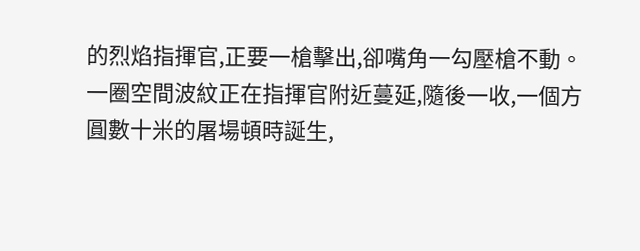的烈焰指揮官,正要一槍擊出,卻嘴角一勾壓槍不動。
一圈空間波紋正在指揮官附近蔓延,隨後一收,一個方圓數十米的屠場頓時誕生,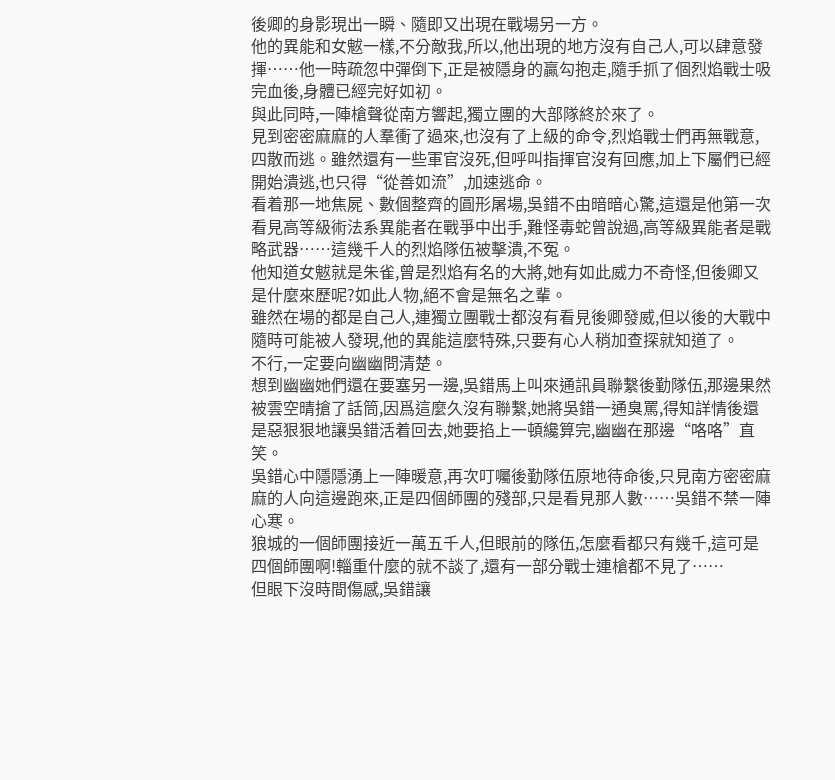後卿的身影現出一瞬、隨即又出現在戰場另一方。
他的異能和女魃一樣,不分敵我,所以,他出現的地方沒有自己人,可以肆意發揮……他一時疏忽中彈倒下,正是被隱身的贏勾抱走,隨手抓了個烈焰戰士吸完血後,身體已經完好如初。
與此同時,一陣槍聲從南方響起,獨立團的大部隊終於來了。
見到密密麻麻的人羣衝了過來,也沒有了上級的命令,烈焰戰士們再無戰意,四散而逃。雖然還有一些軍官沒死,但呼叫指揮官沒有回應,加上下屬們已經開始潰逃,也只得“從善如流”,加速逃命。
看着那一地焦屍、數個整齊的圓形屠場,吳錯不由暗暗心驚,這還是他第一次看見高等級術法系異能者在戰爭中出手,難怪毒蛇曾說過,高等級異能者是戰略武器……這幾千人的烈焰隊伍被擊潰,不冤。
他知道女魃就是朱雀,曾是烈焰有名的大將,她有如此威力不奇怪,但後卿又是什麼來歷呢?如此人物,絕不會是無名之輩。
雖然在場的都是自己人,連獨立團戰士都沒有看見後卿發威,但以後的大戰中隨時可能被人發現,他的異能這麼特殊,只要有心人稍加查探就知道了。
不行,一定要向幽幽問清楚。
想到幽幽她們還在要塞另一邊,吳錯馬上叫來通訊員聯繫後勤隊伍,那邊果然被雲空晴搶了話筒,因爲這麼久沒有聯繫,她將吳錯一通臭罵,得知詳情後還是惡狠狠地讓吳錯活着回去,她要掐上一頓纔算完,幽幽在那邊“咯咯”直笑。
吳錯心中隱隱湧上一陣暖意,再次叮囑後勤隊伍原地待命後,只見南方密密麻麻的人向這邊跑來,正是四個師團的殘部,只是看見那人數……吳錯不禁一陣心寒。
狼城的一個師團接近一萬五千人,但眼前的隊伍,怎麼看都只有幾千,這可是四個師團啊!輜重什麼的就不談了,還有一部分戰士連槍都不見了……
但眼下沒時間傷感,吳錯讓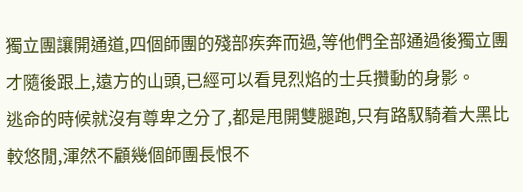獨立團讓開通道,四個師團的殘部疾奔而過,等他們全部通過後獨立團才隨後跟上,遠方的山頭,已經可以看見烈焰的士兵攢動的身影。
逃命的時候就沒有尊卑之分了,都是甩開雙腿跑,只有路馭騎着大黑比較悠閒,渾然不顧幾個師團長恨不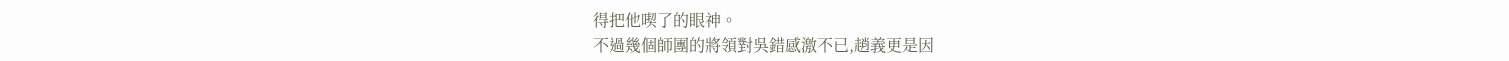得把他喫了的眼神。
不過幾個師團的將領對吳錯感激不已,趙義更是因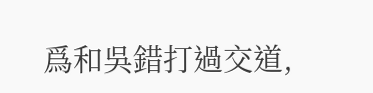爲和吳錯打過交道,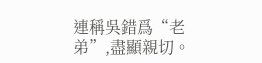連稱吳錯爲“老弟”,盡顯親切。